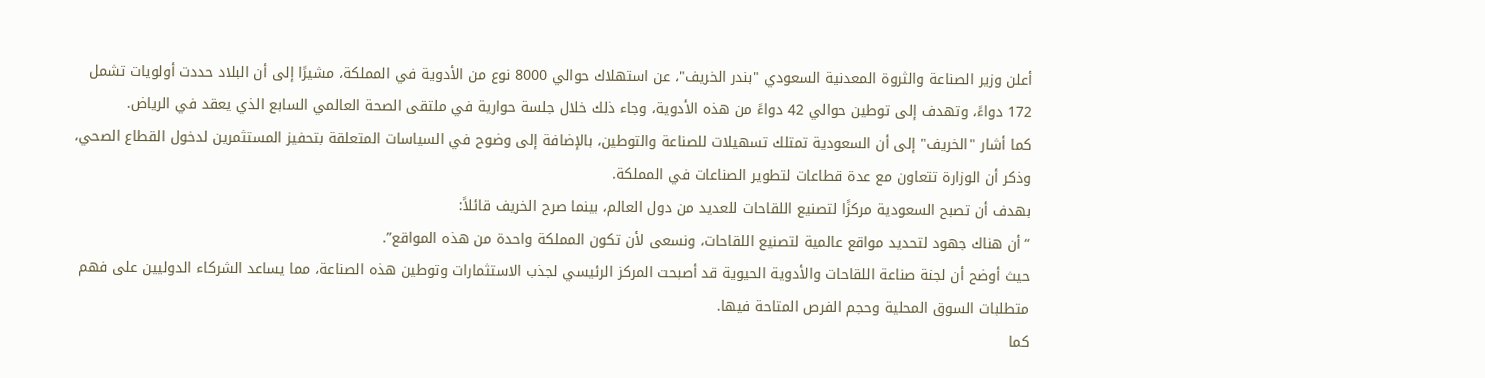أعلن وزير الصناعة والثروة المعدنية السعودي "بندر الخريف"، عن استهلاك حوالي 8000 نوع من الأدوية في المملكة، مشيرًا إلى أن البلاد حددت أولويات تشمل 172 دواءً، وتهدف إلى توطين حوالي 42 دواءً من هذه الأدوية، وجاء ذلك خلال جلسة حوارية في ملتقى الصحة العالمي السابع الذي يعقد في الرياض.
كما أشار "الخريف" إلى أن السعودية تمتلك تسهيلات للصناعة والتوطين، بالإضافة إلى وضوح في السياسات المتعلقة بتحفيز المستثمرين لدخول القطاع الصحي، وذكر أن الوزارة تتعاون مع عدة قطاعات لتطوير الصناعات في المملكة.
بهدف أن تصبح السعودية مركزًا لتصنيع اللقاحات للعديد من دول العالم، بينما صرح الخريف قائلاً:
“أن هناك جهود لتحديد مواقع عالمية لتصنيع اللقاحات، ونسعى لأن تكون المملكة واحدة من هذه المواقع”.
حيث أوضح أن لجنة صناعة اللقاحات والأدوية الحيوية قد أصبحت المركز الرئيسي لجذب الاستثمارات وتوطين هذه الصناعة، مما يساعد الشركاء الدوليين على فهم متطلبات السوق المحلية وحجم الفرص المتاحة فيها.
كما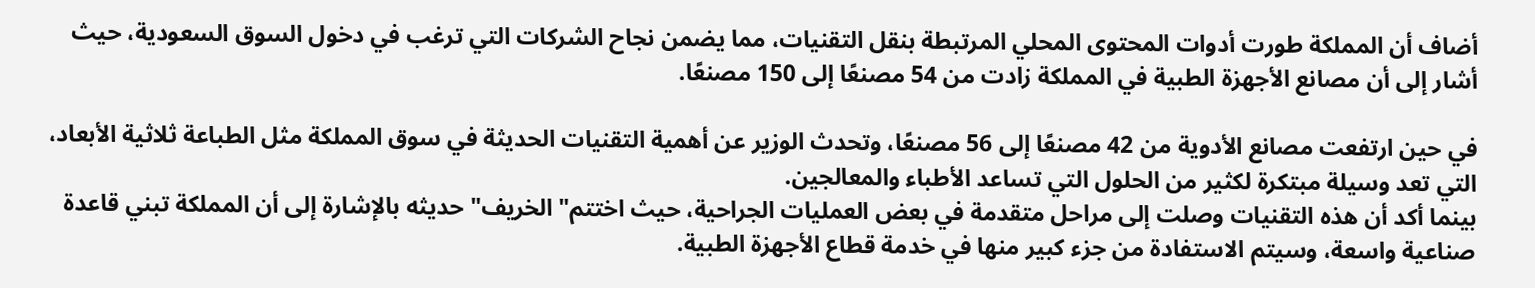أضاف أن المملكة طورت أدوات المحتوى المحلي المرتبطة بنقل التقنيات، مما يضمن نجاح الشركات التي ترغب في دخول السوق السعودية، حيث أشار إلى أن مصانع الأجهزة الطبية في المملكة زادت من 54 مصنعًا إلى 150 مصنعًا.

في حين ارتفعت مصانع الأدوية من 42 مصنعًا إلى 56 مصنعًا، وتحدث الوزير عن أهمية التقنيات الحديثة في سوق المملكة مثل الطباعة ثلاثية الأبعاد، التي تعد وسيلة مبتكرة لكثير من الحلول التي تساعد الأطباء والمعالجين.
بينما أكد أن هذه التقنيات وصلت إلى مراحل متقدمة في بعض العمليات الجراحية، حيث اختتم" الخريف" حديثه بالإشارة إلى أن المملكة تبني قاعدة صناعية واسعة، وسيتم الاستفادة من جزء كبير منها في خدمة قطاع الأجهزة الطبية.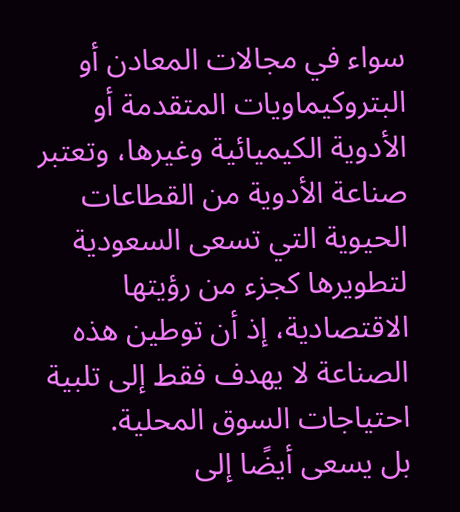سواء في مجالات المعادن أو البتروكيماويات المتقدمة أو الأدوية الكيميائية وغيرها، وتعتبر صناعة الأدوية من القطاعات الحيوية التي تسعى السعودية لتطويرها كجزء من رؤيتها الاقتصادية، إذ أن توطين هذه الصناعة لا يهدف فقط إلى تلبية احتياجات السوق المحلية.
بل يسعى أيضًا إلى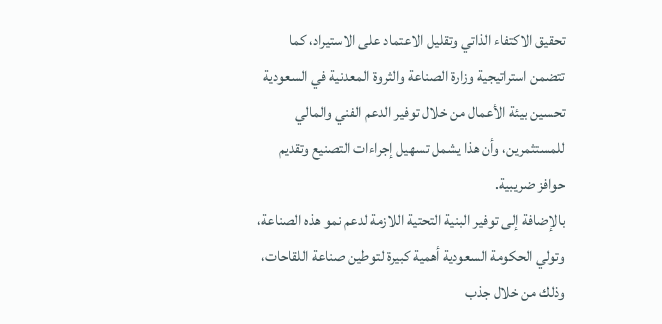تحقيق الاكتفاء الذاتي وتقليل الاعتماد على الاستيراد، كما تتضمن استراتيجية وزارة الصناعة والثروة المعدنية في السعودية تحسين بيئة الأعمال من خلال توفير الدعم الفني والمالي للمستثمرين، وأن هذا يشمل تسهيل إجراءات التصنيع وتقديم حوافز ضريبية.
بالإضافة إلى توفير البنية التحتية اللازمة لدعم نمو هذه الصناعة، وتولي الحكومة السعودية أهمية كبيرة لتوطين صناعة اللقاحات، وذلك من خلال جذب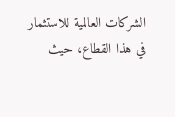الشركات العالمية للاستثمار في هذا القطاع، حيث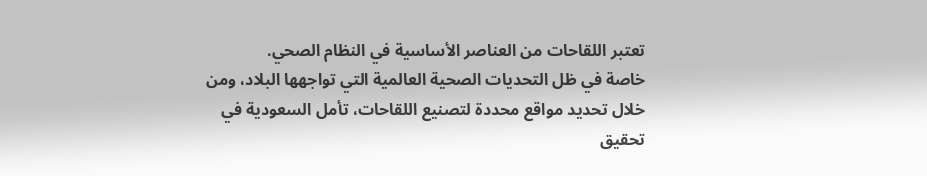تعتبر اللقاحات من العناصر الأساسية في النظام الصحي.
خاصة في ظل التحديات الصحية العالمية التي تواجهها البلاد، ومن خلال تحديد مواقع محددة لتصنيع اللقاحات، تأمل السعودية في تحقيق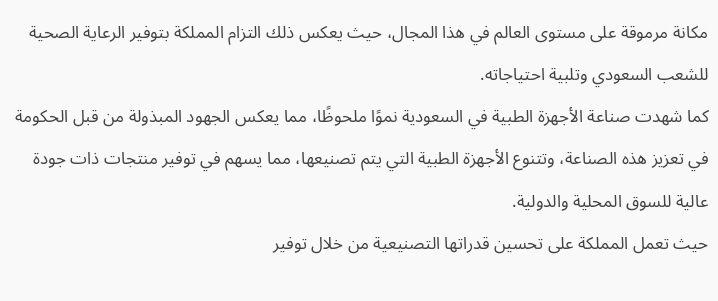مكانة مرموقة على مستوى العالم في هذا المجال، حيث يعكس ذلك التزام المملكة بتوفير الرعاية الصحية للشعب السعودي وتلبية احتياجاته.
كما شهدت صناعة الأجهزة الطبية في السعودية نموًا ملحوظًا، مما يعكس الجهود المبذولة من قبل الحكومة في تعزيز هذه الصناعة، وتتنوع الأجهزة الطبية التي يتم تصنيعها، مما يسهم في توفير منتجات ذات جودة عالية للسوق المحلية والدولية.
حيث تعمل المملكة على تحسين قدراتها التصنيعية من خلال توفير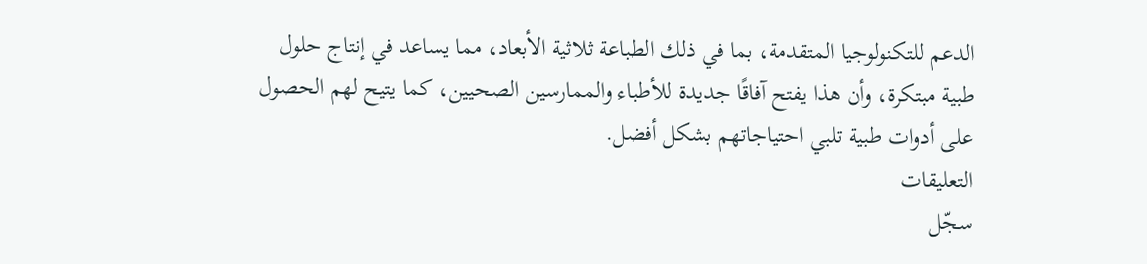الدعم للتكنولوجيا المتقدمة، بما في ذلك الطباعة ثلاثية الأبعاد، مما يساعد في إنتاج حلول طبية مبتكرة، وأن هذا يفتح آفاقًا جديدة للأطباء والممارسين الصحيين، كما يتيح لهم الحصول على أدوات طبية تلبي احتياجاتهم بشكل أفضل.
التعليقات
سجّل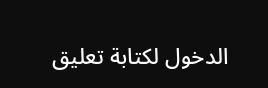الدخول لكتابة تعليق